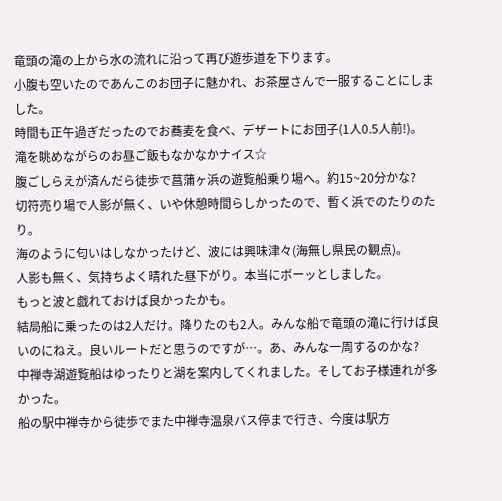竜頭の滝の上から水の流れに沿って再び遊歩道を下ります。
小腹も空いたのであんこのお団子に魅かれ、お茶屋さんで一服することにしました。
時間も正午過ぎだったのでお蕎麦を食べ、デザートにお団子(1人0.5人前!)。
滝を眺めながらのお昼ご飯もなかなかナイス☆
腹ごしらえが済んだら徒歩で菖蒲ヶ浜の遊覧船乗り場へ。約15~20分かな?
切符売り場で人影が無く、いや休憩時間らしかったので、暫く浜でのたりのたり。
海のように匂いはしなかったけど、波には興味津々(海無し県民の観点)。
人影も無く、気持ちよく晴れた昼下がり。本当にボーッとしました。
もっと波と戯れておけば良かったかも。
結局船に乗ったのは2人だけ。降りたのも2人。みんな船で竜頭の滝に行けば良いのにねえ。良いルートだと思うのですが…。あ、みんな一周するのかな?
中禅寺湖遊覧船はゆったりと湖を案内してくれました。そしてお子様連れが多かった。
船の駅中禅寺から徒歩でまた中禅寺温泉バス停まで行き、今度は駅方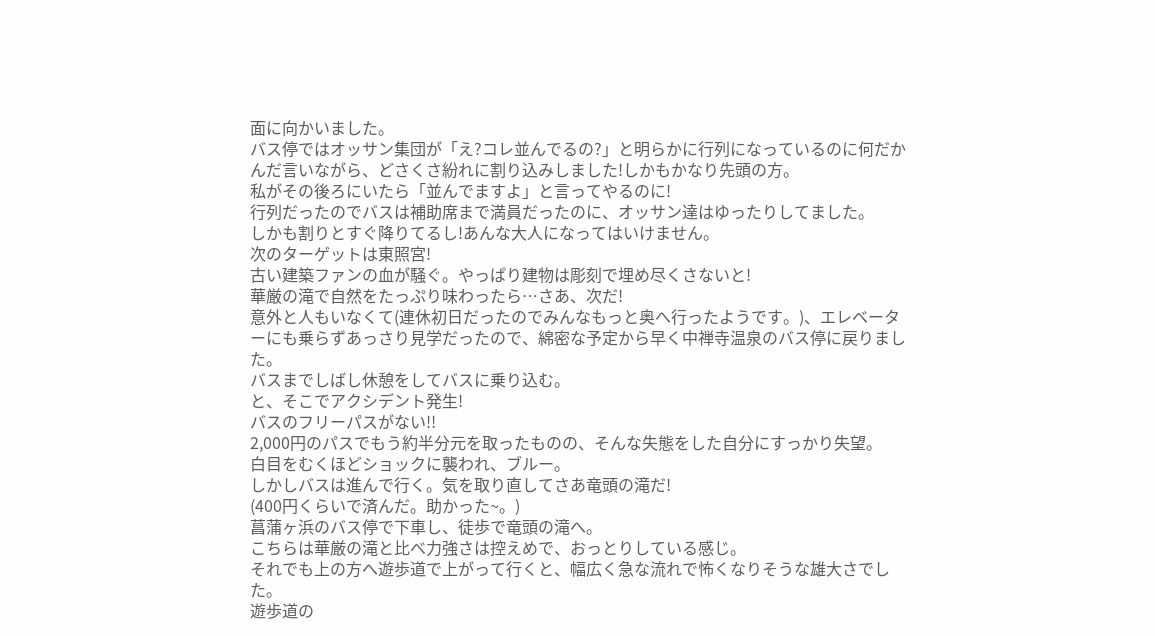面に向かいました。
バス停ではオッサン集団が「え?コレ並んでるの?」と明らかに行列になっているのに何だかんだ言いながら、どさくさ紛れに割り込みしました!しかもかなり先頭の方。
私がその後ろにいたら「並んでますよ」と言ってやるのに!
行列だったのでバスは補助席まで満員だったのに、オッサン達はゆったりしてました。
しかも割りとすぐ降りてるし!あんな大人になってはいけません。
次のターゲットは東照宮!
古い建築ファンの血が騒ぐ。やっぱり建物は彫刻で埋め尽くさないと!
華厳の滝で自然をたっぷり味わったら…さあ、次だ!
意外と人もいなくて(連休初日だったのでみんなもっと奥へ行ったようです。)、エレベーターにも乗らずあっさり見学だったので、綿密な予定から早く中禅寺温泉のバス停に戻りました。
バスまでしばし休憩をしてバスに乗り込む。
と、そこでアクシデント発生!
バスのフリーパスがない!!
2,000円のパスでもう約半分元を取ったものの、そんな失態をした自分にすっかり失望。
白目をむくほどショックに襲われ、ブルー。
しかしバスは進んで行く。気を取り直してさあ竜頭の滝だ!
(400円くらいで済んだ。助かった~。)
菖蒲ヶ浜のバス停で下車し、徒歩で竜頭の滝へ。
こちらは華厳の滝と比べ力強さは控えめで、おっとりしている感じ。
それでも上の方へ遊歩道で上がって行くと、幅広く急な流れで怖くなりそうな雄大さでした。
遊歩道の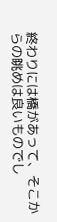終わりには橋があって、そこからの眺めは良いものでし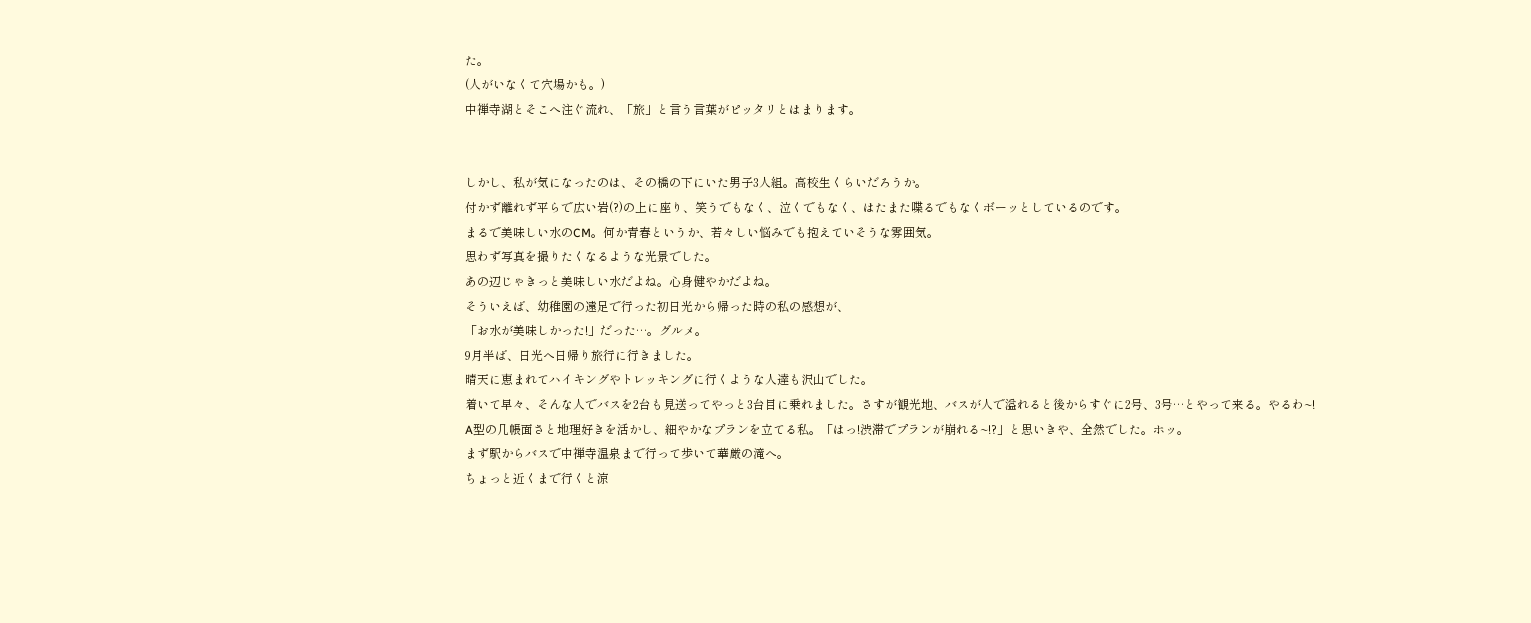た。
(人がいなくて穴場かも。)
中禅寺湖とそこへ注ぐ流れ、「旅」と言う言葉がピッタリとはまります。


しかし、私が気になったのは、その橋の下にいた男子3人組。高校生くらいだろうか。
付かず離れず平らで広い岩(?)の上に座り、笑うでもなく、泣くでもなく、はたまた喋るでもなくボーッとしているのです。
まるで美味しい水のCM。何か青春というか、若々しい悩みでも抱えていそうな雰囲気。
思わず写真を撮りたくなるような光景でした。
あの辺じゃきっと美味しい水だよね。心身健やかだよね。
そういえば、幼稚園の遠足で行った初日光から帰った時の私の感想が、
「お水が美味しかった!」だった…。グルメ。
9月半ば、日光へ日帰り旅行に行きました。
晴天に恵まれてハイキングやトレッキングに行くような人達も沢山でした。
着いて早々、そんな人でバスを2台も見送ってやっと3台目に乗れました。さすが観光地、バスが人で溢れると後からすぐに2号、3号…とやって来る。やるわ~!
A型の几帳面さと地理好きを活かし、細やかなプランを立てる私。「はっ!渋滞でプランが崩れる~!?」と思いきや、全然でした。ホッ。
まず駅からバスで中禅寺温泉まで行って歩いて華厳の滝へ。
ちょっと近くまで行くと涼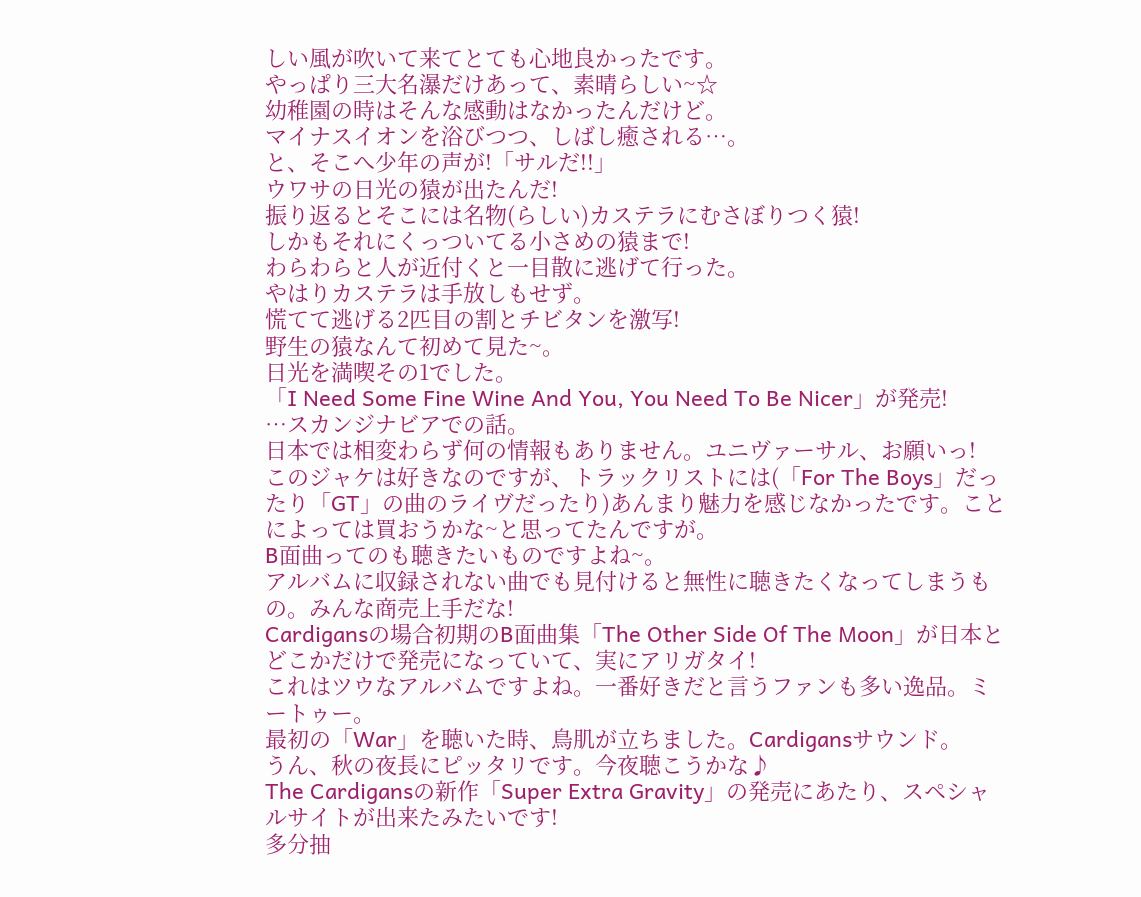しい風が吹いて来てとても心地良かったです。
やっぱり三大名瀑だけあって、素晴らしい~☆
幼稚園の時はそんな感動はなかったんだけど。
マイナスイオンを浴びつつ、しばし癒される…。
と、そこへ少年の声が!「サルだ!!」
ウワサの日光の猿が出たんだ!
振り返るとそこには名物(らしい)カステラにむさぼりつく猿!
しかもそれにくっついてる小さめの猿まで!
わらわらと人が近付くと一目散に逃げて行った。
やはりカステラは手放しもせず。
慌てて逃げる2匹目の割とチビタンを激写!
野生の猿なんて初めて見た~。
日光を満喫その1でした。
「I Need Some Fine Wine And You, You Need To Be Nicer」が発売!
…スカンジナビアでの話。
日本では相変わらず何の情報もありません。ユニヴァーサル、お願いっ!
このジャケは好きなのですが、トラックリストには(「For The Boys」だったり「GT」の曲のライヴだったり)あんまり魅力を感じなかったです。ことによっては買おうかな~と思ってたんですが。
B面曲ってのも聴きたいものですよね~。
アルバムに収録されない曲でも見付けると無性に聴きたくなってしまうもの。みんな商売上手だな!
Cardigansの場合初期のB面曲集「The Other Side Of The Moon」が日本とどこかだけで発売になっていて、実にアリガタイ!
これはツウなアルバムですよね。一番好きだと言うファンも多い逸品。ミートゥー。
最初の「War」を聴いた時、鳥肌が立ちました。Cardigansサウンド。
うん、秋の夜長にピッタリです。今夜聴こうかな♪
The Cardigansの新作「Super Extra Gravity」の発売にあたり、スペシャルサイトが出来たみたいです!
多分抽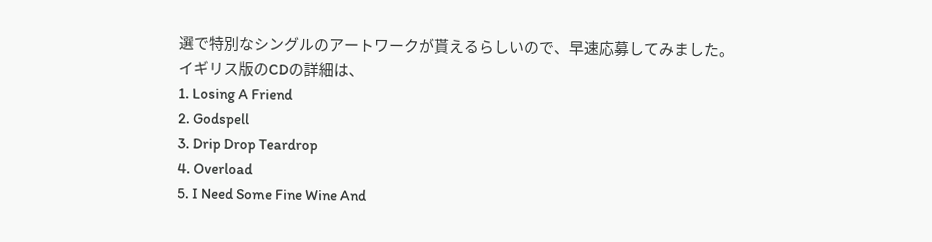選で特別なシングルのアートワークが貰えるらしいので、早速応募してみました。
イギリス版のCDの詳細は、
1. Losing A Friend
2. Godspell
3. Drip Drop Teardrop
4. Overload
5. I Need Some Fine Wine And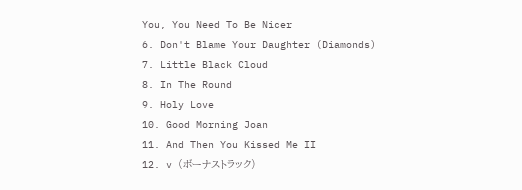You, You Need To Be Nicer
6. Don't Blame Your Daughter (Diamonds)
7. Little Black Cloud
8. In The Round
9. Holy Love
10. Good Morning Joan
11. And Then You Kissed Me II
12. v (ボーナストラック)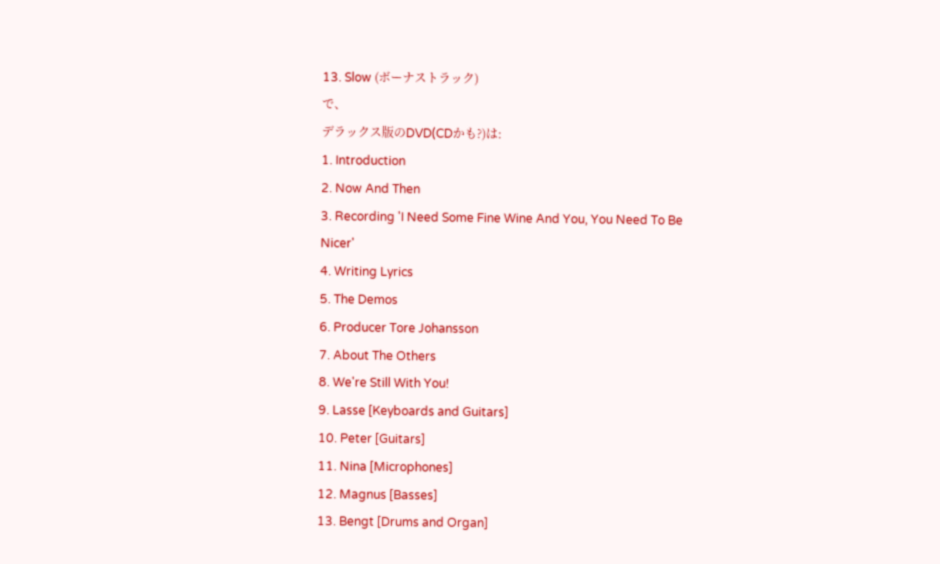13. Slow (ボーナストラック)
で、
デラックス版のDVD(CDかも?)は:
1. Introduction
2. Now And Then
3. Recording 'I Need Some Fine Wine And You, You Need To Be Nicer'
4. Writing Lyrics
5. The Demos
6. Producer Tore Johansson
7. About The Others
8. We're Still With You!
9. Lasse [Keyboards and Guitars]
10. Peter [Guitars]
11. Nina [Microphones]
12. Magnus [Basses]
13. Bengt [Drums and Organ]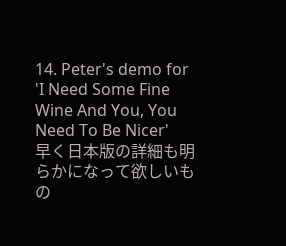14. Peter's demo for 'I Need Some Fine Wine And You, You Need To Be Nicer'
早く日本版の詳細も明らかになって欲しいもの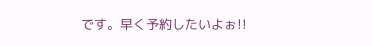です。早く予約したいよぉ!!